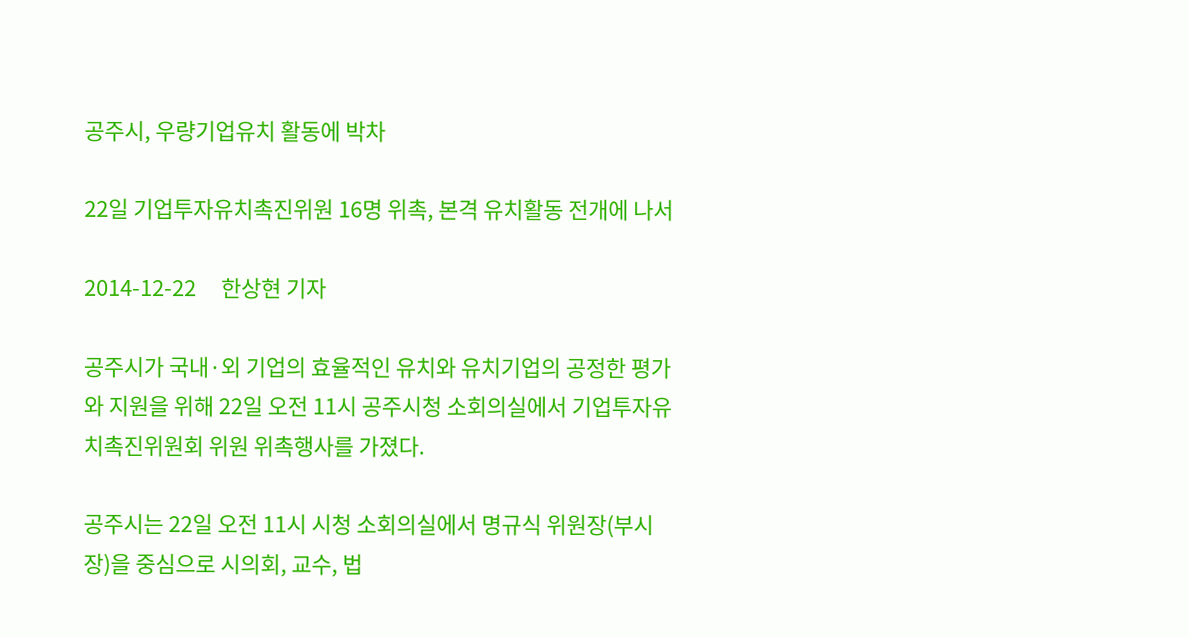공주시, 우량기업유치 활동에 박차

22일 기업투자유치촉진위원 16명 위촉, 본격 유치활동 전개에 나서

2014-12-22     한상현 기자

공주시가 국내·외 기업의 효율적인 유치와 유치기업의 공정한 평가와 지원을 위해 22일 오전 11시 공주시청 소회의실에서 기업투자유치촉진위원회 위원 위촉행사를 가졌다.

공주시는 22일 오전 11시 시청 소회의실에서 명규식 위원장(부시장)을 중심으로 시의회, 교수, 법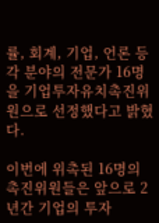률, 회계, 기업, 언론 등 각 분야의 전문가 16명을 기업투자유치촉진위원으로 선정했다고 밝혔다.

이번에 위촉된 16명의 촉진위원들은 앞으로 2년간 기업의 투자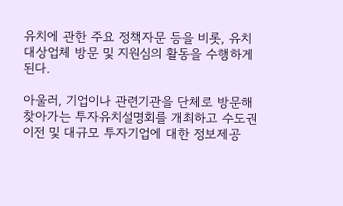유치에 관한 주요 정책자문 등을 비롯, 유치대상업체 방문 및 지원심의 활동을 수행하게 된다.

아울러, 기업이나 관련기관을 단체로 방문해 찾아가는 투자유치설명회를 개최하고 수도권 이전 및 대규모 투자기업에 대한 정보제공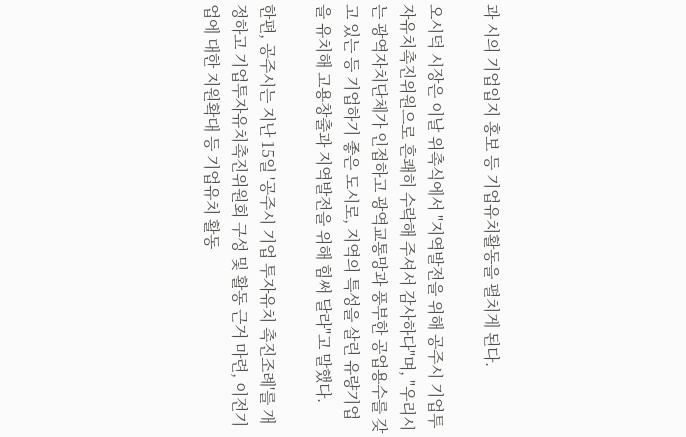과 시의 기업입지 홍보 등 기업유치활동을 펼치게 된다.

오시덕 시장은 이날 위촉식에서 "지역발전을 위해 공주시 기업투자유치촉진위원으로 흔쾌히 수락해 주셔서 감사하다"며, "우리시는 광역자치단체가 인접하고 광역교통망과 풍부한 공업용수를 갖고 있는 등 기업하기 좋은 도시로, 지역의 특성을 살린 유량기업을 유치해 고용창출과 지역발전을 위해 힘써 달라"고 말했다.

한편, 공주시는 지난 15일 '공주시 기업 투자유치 촉진조례'를 개정하고 기업투자유치촉진위원회 구성 및 활동 근거 마련, 이전기업에 대한 지원확대 등 기업유치 활동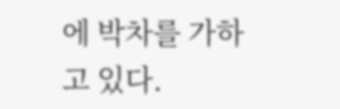에 박차를 가하고 있다.